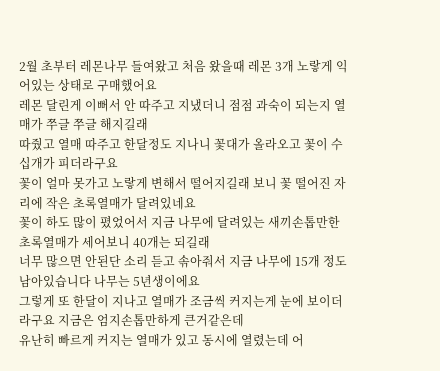2월 초부터 레몬나무 들여왔고 처음 왔을때 레몬 3개 노랗게 익어있는 상태로 구매했어요
레몬 달린게 이뻐서 안 따주고 지냈더니 점점 과숙이 되는지 열매가 쭈글 쭈글 해지길래
따줬고 열매 따주고 한달정도 지나니 꽃대가 올라오고 꽃이 수십개가 피더라구요
꽃이 얼마 못가고 노랗게 변해서 떨어지길래 보니 꽃 떨어진 자리에 작은 초록열매가 달려있네요
꽃이 하도 많이 폈었어서 지금 나무에 달려있는 새끼손톱만한 초록열매가 세어보니 40개는 되길래
너무 많으면 안된단 소리 듣고 솎아줘서 지금 나무에 15개 정도 남아있습니다 나무는 5년생이에요
그렇게 또 한달이 지나고 열매가 조금씩 커지는게 눈에 보이더라구요 지금은 엄지손톱만하게 큰거같은데
유난히 빠르게 커지는 열매가 있고 동시에 열렸는데 어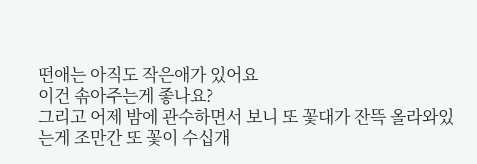떤애는 아직도 작은애가 있어요
이건 솎아주는게 좋나요?
그리고 어제 밤에 관수하면서 보니 또 꽃대가 잔뜩 올라와있는게 조만간 또 꽃이 수십개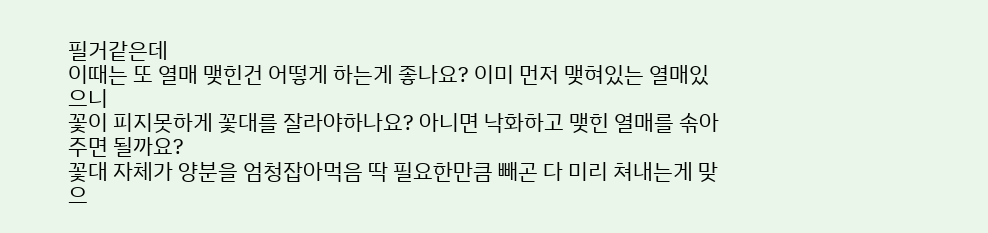필거같은데
이때는 또 열매 맺힌건 어떻게 하는게 좋나요? 이미 먼저 맺혀있는 열매있으니
꽃이 피지못하게 꽃대를 잘라야하나요? 아니면 낙화하고 맺힌 열매를 솎아주면 될까요?
꽃대 자체가 양분을 엄청잡아먹음 딱 필요한만큼 빼곤 다 미리 쳐내는게 맞으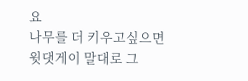요
나무를 더 키우고싶으면 윗댓게이 말대로 그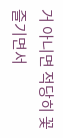거 아니면 적당히 꽃 즐기면서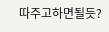따주고하면될듯?